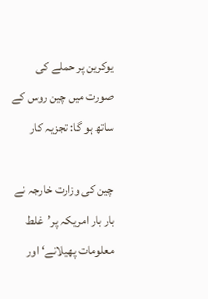یوکرین پر حملے کی صورت میں چین روس کے ساتھ ہو گا: تجزیہ کار

چین کی وزارت خارجہ نے بار بار امریکہ پر’غلط معلومات پھیلانے‘ اور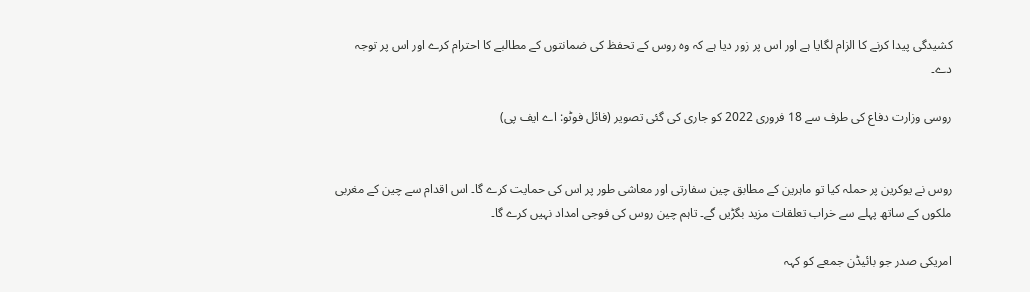کشیدگی پیدا کرنے کا الزام لگایا ہے اور اس پر زور دیا ہے کہ وہ روس کے تحفظ کی ضمانتوں کے مطالبے کا احترام کرے اور اس پر توجہ دے۔

روسی وزارت دفاع کی طرف سے 18 فروری 2022 کو جاری کی گئی تصویر (فائل فوٹو: اے ایف پی)


روس نے یوکرین پر حملہ کیا تو ماہرین کے مطابق چین سفارتی اور معاشی طور پر اس کی حمایت کرے گا۔ اس اقدام سے چین کے مغربی ملکوں کے ساتھ پہلے سے خراب تعلقات مزید بگڑیں گے۔ تاہم چین روس کی فوجی امداد نہیں کرے گا۔

امریکی صدر جو بائیڈن جمعے کو کہہ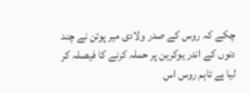چکے کہ روس کے صدر ولادی میر پوتن نے چند دنوں کے اندر یوکرین پر حملہ کرنے کا فیصلہ کر لیا ہے تاہم روس اس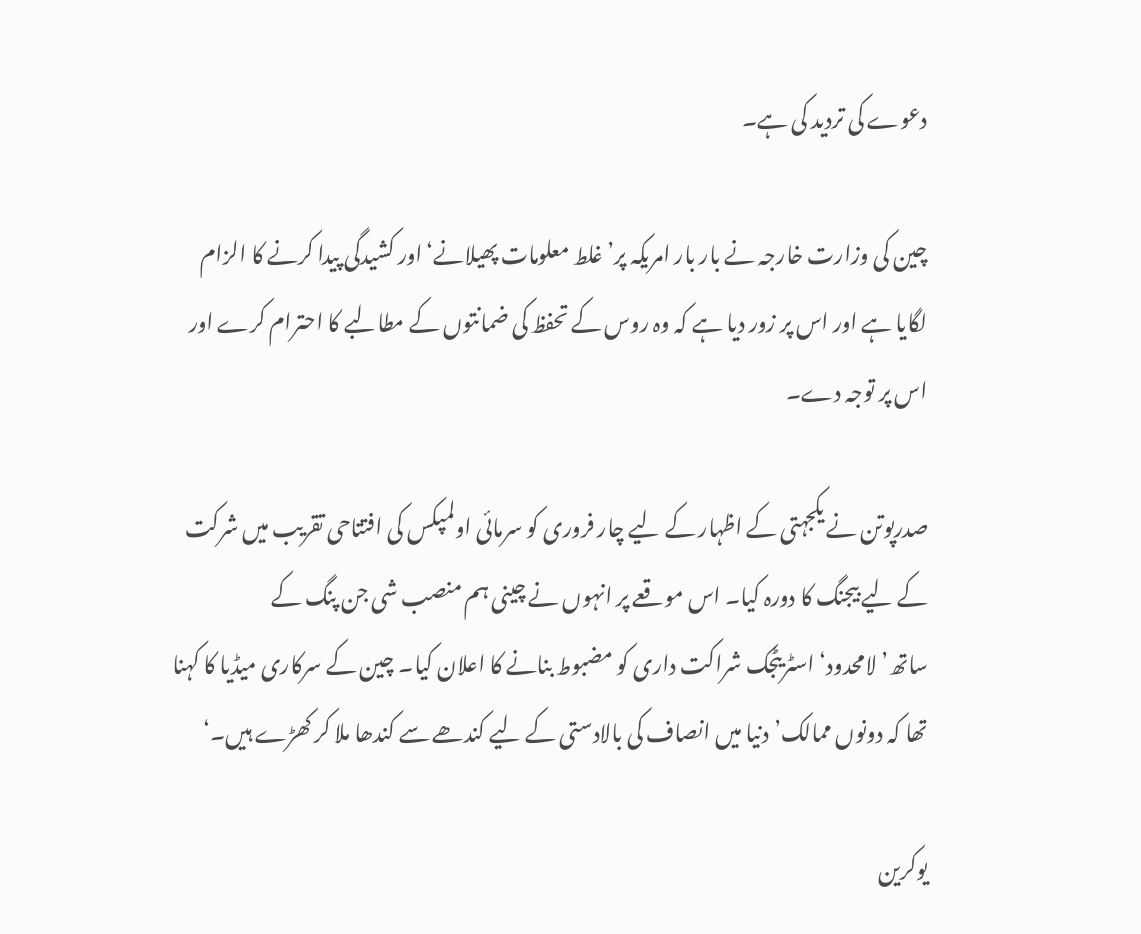دعوے کی تردید کی ہے۔

چین کی وزارت خارجہ نے بار بار امریکہ پر’غلط معلومات پھیلانے‘ اور کشیدگی پیدا کرنے کا الزام لگایا ہے اور اس پر زور دیا ہے کہ وہ روس کے تحفظ کی ضمانتوں کے مطالبے کا احترام کرے اور اس پر توجہ دے۔

صدرپوتن نے یکجہتی کے اظہار کے لیے چار فروری کو سرمائی اولمپکس کی افتتاحی تقریب میں شرکت کے لیے بیجنگ کا دورہ کیا۔ اس موقعے پر انہوں نے چینی ہم منصب شی جن پنگ کے ساتھ’لامحدود‘ اسٹریٹجک شراکت داری کو مضبوط بنانے کا اعلان کیا۔ چین کے سرکاری میڈیا کا کہنا تھا کہ دونوں ممالک’دنیا میں انصاف کی بالادستی کے لیے کندھے سے کندھا ملا کر کھڑے ہیں۔‘

یوکرین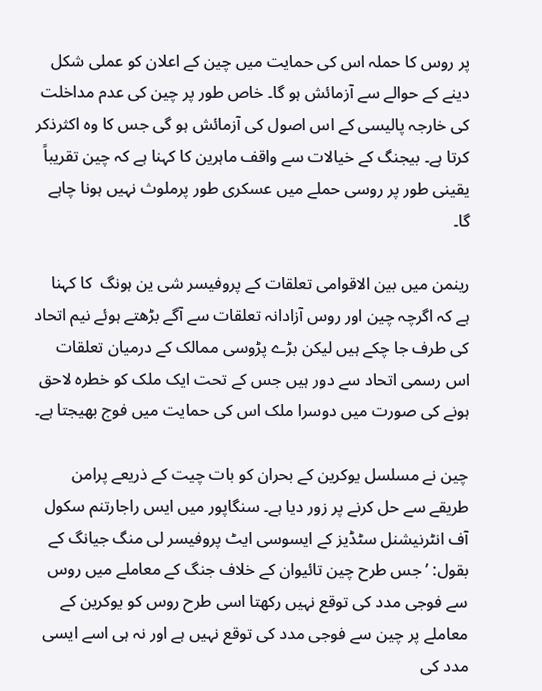پر روس کا حملہ اس کی حمایت میں چین کے اعلان کو عملی شکل دینے کے حوالے سے آزمائش ہو گا۔ خاص طور پر چین کی عدم مداخلت کی خارجہ پالیسی کے اس اصول کی آزمائش ہو گی جس کا وہ اکثرذکر کرتا ہے۔ بیجنگ کے خیالات سے واقف ماہرین کا کہنا ہے کہ چین تقریباً یقینی طور پر روسی حملے میں عسکری طور پرملوث نہیں ہونا چاہے گا۔

رینمن میں بین الاقوامی تعلقات کے پروفیسر شی ین ہونگ  کا کہنا ہے کہ اگرچہ چین اور روس آزادانہ تعلقات سے آگے بڑھتے ہوئے نیم اتحاد کی طرف جا چکے ہیں لیکن بڑے پڑوسی ممالک کے درمیان تعلقات اس رسمی اتحاد سے دور ہیں جس کے تحت ایک ملک کو خطرہ لاحق ہونے کی صورت میں دوسرا ملک اس کی حمایت میں فوج بھیجتا ہے۔

چین نے مسلسل یوکرین کے بحران کو بات چیت کے ذریعے پرامن طریقے سے حل کرنے پر زور دیا ہے۔ سنگاپور میں ایس راجارتنم سکول آف انٹرنیشنل سٹڈیز کے ایسوسی ایٹ پروفیسر لی منگ جیانگ کے بقول: ’جس طرح چین تائیوان کے خلاف جنگ کے معاملے میں روس سے فوجی مدد کی توقع نہیں رکھتا اسی طرح روس کو یوکرین کے معاملے پر چین سے فوجی مدد کی توقع نہیں ہے اور نہ ہی اسے ایسی مدد کی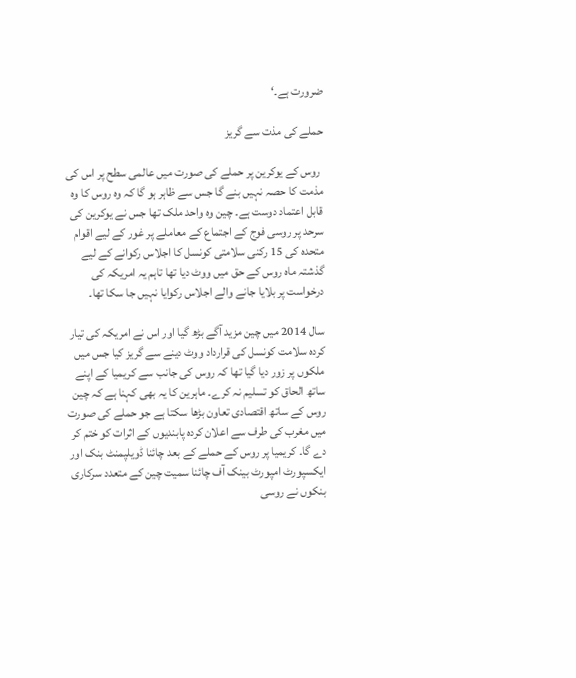ضرورت ہے۔‘

حملے کی مذت سے گریز

 روس کے یوکرین پر حملے کی صورت میں عالمی سطح پر اس کی مذمت کا حصہ نہیں بنے گا جس سے ظاہر ہو گا کہ وہ روس کا وہ  قابل اعتماد دوست ہے۔ چین وہ واحد ملک تھا جس نے یوکرین کی سرحد پر روسی فوج کے اجتماع کے معاملے پر غور کے لیے اقوام متحدہ کی 15 رکنی سلامتی کونسل کا اجلاس رکوانے کے لیے گذشتہ ماہ روس کے حق میں ووٹ دیا تھا تاہم یہ امریکہ کی درخواست پر بلایا جانے والے اجلاس رکوایا نہیں جا سکا تھا۔

سال 2014 میں چین مزید آگے بڑھ گیا اور اس نے امریکہ کی تیار کردہ سلامت کونسل کی قرارداد ووٹ دینے سے گریز کیا جس میں ملکوں پر زور دیا گیا تھا کہ روس کی جانب سے کریمیا کے اپنے ساتھ الحاق کو تسلیم نہ کرے۔ ماہرین کا یہ بھی کہنا ہے کہ چین روس کے ساتھ اقتصادی تعاون بڑھا سکتا ہے جو حملے کی صورت میں مغرب کی طرف سے اعلان کردہ پابندیوں کے اثرات کو ختم کر دے گا۔ کریمیا پر روس کے حملے کے بعد چائنا ڈویلپمنٹ بنک اور ایکسپورٹ امپورٹ بینک آف چائنا سمیت چین کے متعدد سرکاری بنکوں نے روسی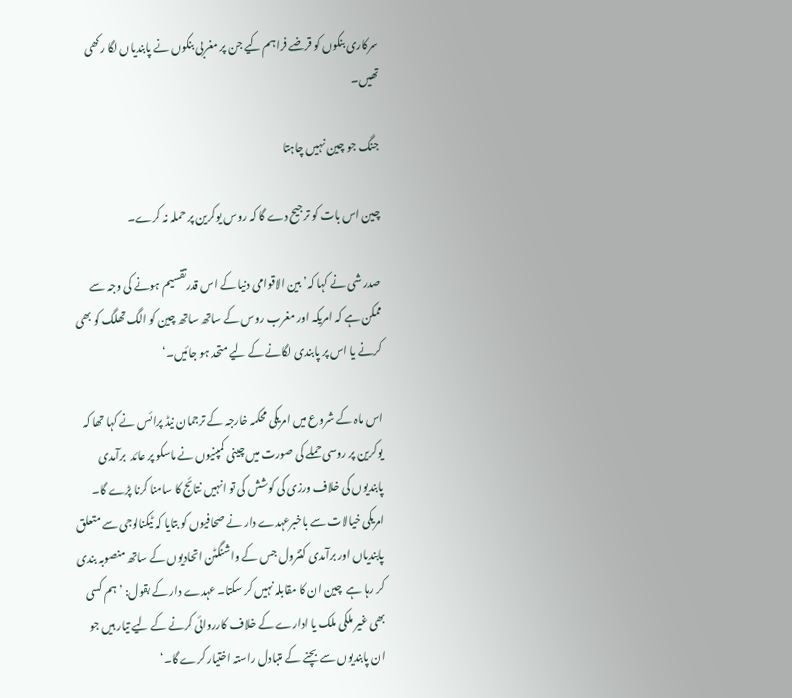سرکاری بنکوں کو قرضے فراہم کیے جن پر مغربی بنکوں نے پابندیاں لگا رکھی تھیں۔

جنگ جو چین نہیں چاہتا

چین اس بات کو ترجیح دے گا کہ روس یوکرین پر حملہ نہ کرے۔

صدر شی نے کہا کہ’بین الاقوامی دنیا کے اس قدرتقسیم ہونے کی وجہ سے ممکن ہے کہ امریکہ اور مغرب روس کے ساتھ ساتھ چین کو الگ تھلگ کو بھی کرنے یا اس پر پابندی لگانے کے لیے متحد ہو جائیں۔‘

اس ماہ کے شروع میں امریکی محکمہ خارجہ کے ترجمان نیڈ پرائس نے کہا تھا کہ یوکرین پر روسی حملے کی صورت میں چینی کمپنیوں نے ماسکو پر عائد  برآمدی پابندیوں کی خلاف ورزی کی کوشش کی تو انہیں نتائج کا سامنا کرنا پڑے گا۔ امریکی خیالات سے باخبرعہدے دار نے صحافیوں کو بتایا کہ ٹیکنالوجی سے متعلق پابندیاں اور برآمدی کنٹرول جس کے واشنگٹن اتحادیوں کے ساتھ منصوبہ بندی کر رہا ہے  چین ان کا مقابلہ نہیں کر سکتا۔ عہدے دار کے بقول: ’ہم کسی بھی غیر ملکی ملک یا ادارے کے خلاف کارروائی کرنے کے لیے تیار ہیں جو ان پابندیوں سے بچنے کے متبادل راستہ اختیار کرے گا۔‘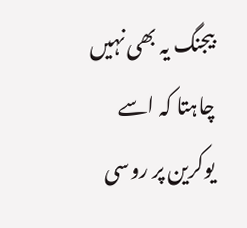بیجنگ یہ بھی نہیں چاہتا کہ اسے یوکرین پر روسی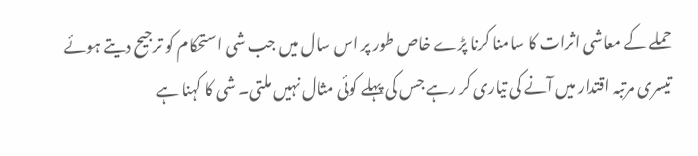حملے کے معاشی اثرات کا سامنا کرنا پڑے خاص طور پر اس سال میں جب شی استحکام کو ترجیح دیتے ہوئے تیسری مرتبہ اقتدار میں آنے کی تیاری کر رہے جس کی پہلے کوئی مثال نہیں ملتی۔ شی کا کہنا ہے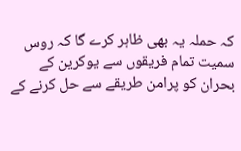کہ حملہ یہ بھی ظاہر کرے گا کہ روس سمیت تمام فریقوں سے یوکرین کے بحران کو پرامن طریقے سے حل کرنے کے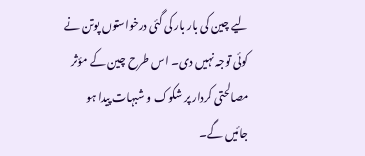لیے چین کی بار بار کی گئی درخواستوں پوتن نے کوئی توجہ نہیں دی۔ اس طرح چین کے مؤثر مصالحتی کردار پر شکوک و شبہات پیدا ہو جائیں گے۔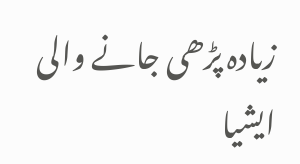زیادہ پڑھی جانے والی ایشیا